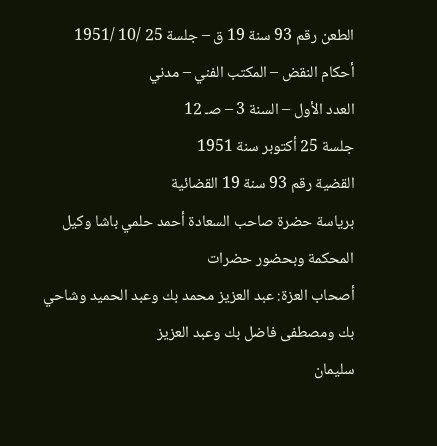الطعن رقم 93 سنة 19 ق – جلسة 25 /10 /1951
أحكام النقض – المكتب الفني – مدني
العدد الأول – السنة 3 – صـ 12
جلسة 25 أكتوبر سنة 1951
القضية رقم 93 سنة 19 القضائية
برياسة حضرة صاحب السعادة أحمد حلمي باشا وكيل المحكمة وبحضور حضرات
أصحاب العزة: عبد العزيز محمد بك وعبد الحميد وشاحي بك ومصطفى فاضل بك وعبد العزيز
سليمان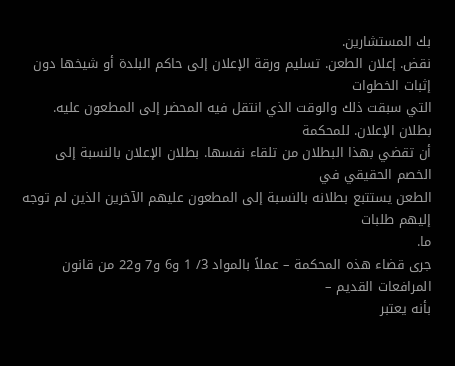بك المستشارين.
نقض. إعلان الطعن. تسليم ورقة الإعلان إلى حاكم البلدة أو شيخها دون إثبات الخطوات
التي سبقت ذلك والوقت الذي انتقل فيه المحضر إلى المطعون عليه. بطلان الإعلان. للمحكمة
أن تقضي بهذا البطلان من تلقاء نفسها. بطلان الإعلان بالنسبة إلى الخصم الحقيقي في
الطعن يستتبع بطلانه بالنسبة إلى المطعون عليهم الآخرين الذين لم توجه إليهم طلبات
ما.
جرى قضاء هذه المحكمة – عملاً بالمواد 3/ 1 و6 و7 و22 من قانون المرافعات القديم –
بأنه يعتبر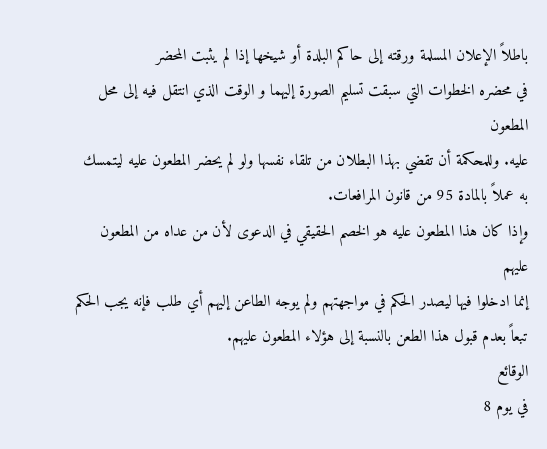باطلاً الإعلان المسلمة ورقته إلى حاكم البلدة أو شيخها إذا لم يثبت المحضر
في محضره الخطوات التي سبقت تسليم الصورة إليهما و الوقت الذي انتقل فيه إلى محل المطعون
عليه. وللمحكمة أن تقضي بهذا البطلان من تلقاء نفسها ولو لم يحضر المطعون عليه ليتمسك
به عملاً بالمادة 95 من قانون المرافعات.
وإذا كان هذا المطعون عليه هو الخصم الحقيقي في الدعوى لأن من عداه من المطعون عليهم
إنما ادخلوا فيها ليصدر الحكم في مواجهتهم ولم يوجه الطاعن إليهم أي طلب فإنه يجب الحكم
تبعاً بعدم قبول هذا الطعن بالنسبة إلى هؤلاء المطعون عليهم.
الوقائع
في يوم 8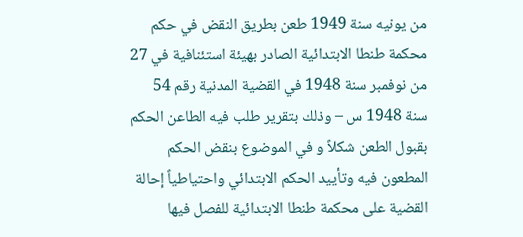من يونيه سنة 1949 طعن بطريق النقض في حكم محكمة طنطا الابتدائية الصادر بهيئة استئنافية في 27 من نوفمبر سنة 1948 في القضية المدنية رقم 54 سنة 1948 س – وذلك بتقرير طلب فيه الطاعن الحكم بقبول الطعن شكلاً و في الموضوع بنقض الحكم المطعون فيه وتأييد الحكم الابتدائي واحتياطياً إحالة القضية على محكمة طنطا الابتدائية للفصل فيها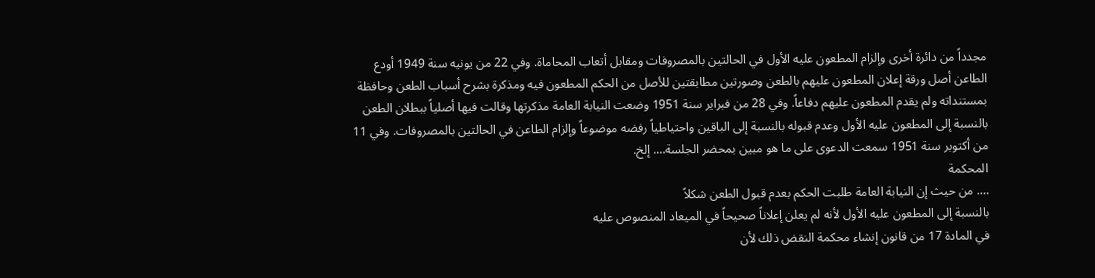مجدداً من دائرة أخرى وإلزام المطعون عليه الأول في الحالتين بالمصروفات ومقابل أتعاب المحاماة. وفي 22 من يونيه سنة 1949 أودع الطاعن أصل ورقة إعلان المطعون عليهم بالطعن وصورتين مطابقتين للأصل من الحكم المطعون فيه ومذكرة بشرح أسباب الطعن وحافظة بمستنداته ولم يقدم المطعون عليهم دفاعاً. وفي 28 من فبراير سنة 1951 وضعت النيابة العامة مذكرتها وقالت فيها أصلياً ببطلان الطعن بالنسبة إلى المطعون عليه الأول وعدم قبوله بالنسبة إلى الباقين واحتياطياً رفضه موضوعاً وإلزام الطاعن في الحالتين بالمصروفات. وفي 11 من أكتوبر سنة 1951 سمعت الدعوى على ما هو مبين بمحضر الجلسة…. إلخ.
المحكمة
…. من حيث إن النيابة العامة طلبت الحكم بعدم قبول الطعن شكلاً
بالنسبة إلى المطعون عليه الأول لأنه لم يعلن إعلاناً صحيحاً في الميعاد المنصوص عليه
في المادة 17 من قانون إنشاء محكمة النقض ذلك لأن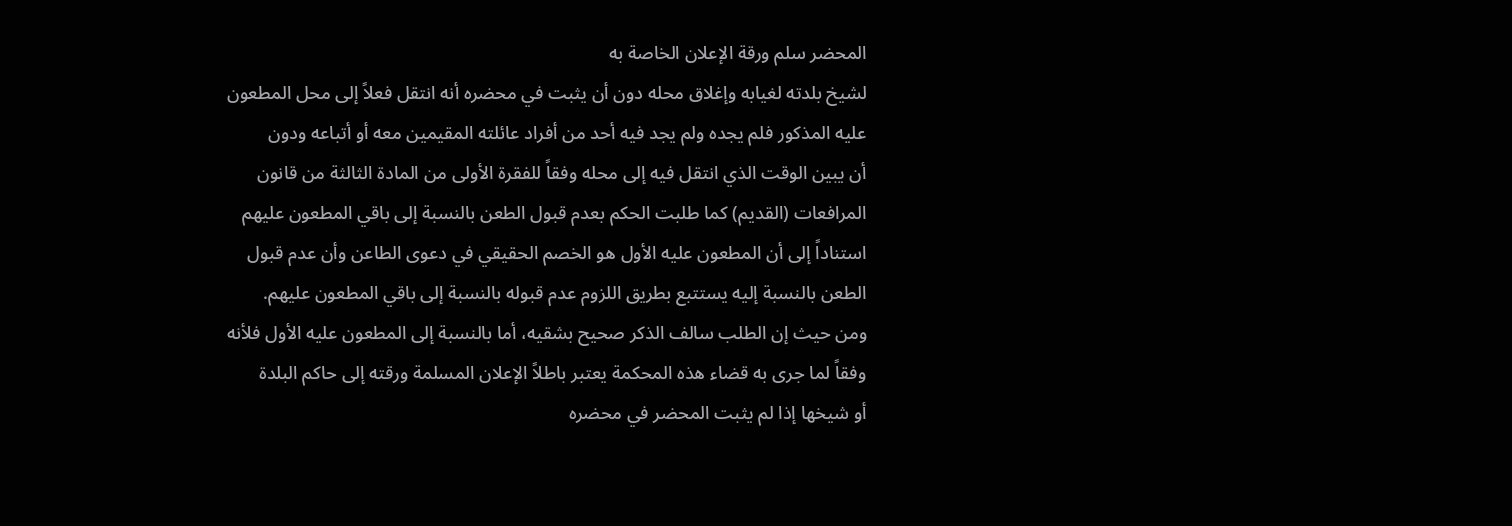المحضر سلم ورقة الإعلان الخاصة به
لشيخ بلدته لغيابه وإغلاق محله دون أن يثبت في محضره أنه انتقل فعلاً إلى محل المطعون
عليه المذكور فلم يجده ولم يجد فيه أحد من أفراد عائلته المقيمين معه أو أتباعه ودون
أن يبين الوقت الذي انتقل فيه إلى محله وفقاً للفقرة الأولى من المادة الثالثة من قانون
المرافعات (القديم) كما طلبت الحكم بعدم قبول الطعن بالنسبة إلى باقي المطعون عليهم
استناداً إلى أن المطعون عليه الأول هو الخصم الحقيقي في دعوى الطاعن وأن عدم قبول
الطعن بالنسبة إليه يستتبع بطريق اللزوم عدم قبوله بالنسبة إلى باقي المطعون عليهم.
ومن حيث إن الطلب سالف الذكر صحيح بشقيه، أما بالنسبة إلى المطعون عليه الأول فلأنه
وفقاً لما جرى به قضاء هذه المحكمة يعتبر باطلاً الإعلان المسلمة ورقته إلى حاكم البلدة
أو شيخها إذا لم يثبت المحضر في محضره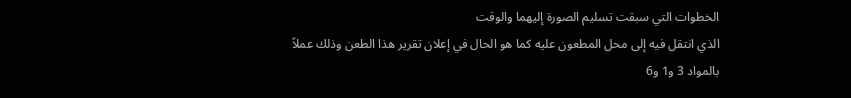الخطوات التي سبقت تسليم الصورة إليهما والوقت
الذي انتقل فيه إلى محل المطعون عليه كما هو الحال في إعلان تقرير هذا الطعن وذلك عملاً
بالمواد 3 و1 و6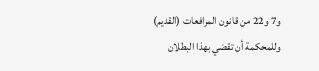و7 و22 من قانون المرافعات (القديم) وللمحكمة أن تقضي بهذا البطلان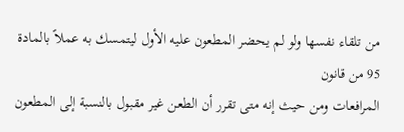من تلقاء نفسها ولو لم يحضر المطعون عليه الأول ليتمسك به عملاً بالمادة 95 من قانون
المرافعات ومن حيث إنه متى تقرر أن الطعن غير مقبول بالنسبة إلى المطعون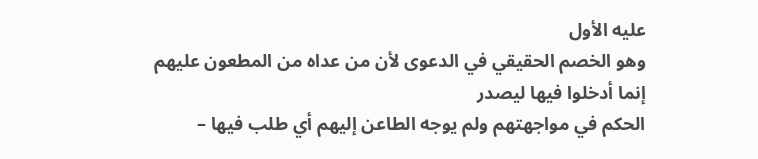عليه الأول
وهو الخصم الحقيقي في الدعوى لأن من عداه من المطعون عليهم إنما أدخلوا فيها ليصدر
الحكم في مواجهتهم ولم يوجه الطاعن إليهم أي طلب فيها –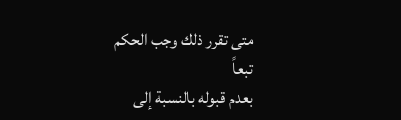متى تقرر ذلك وجب الحكم تبعاً
بعدم قبوله بالنسبة إلى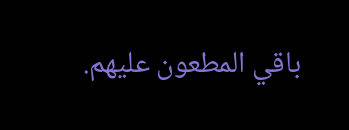باقي المطعون عليهم.